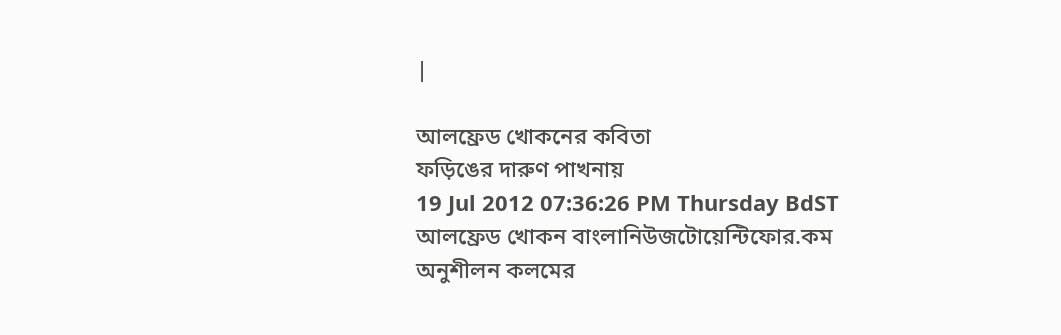|

আলফ্রেড খোকনের কবিতা
ফড়িঙের দারুণ পাখনায়
19 Jul 2012 07:36:26 PM Thursday BdST
আলফ্রেড খোকন বাংলানিউজটোয়েন্টিফোর.কম
অনুশীলন কলমের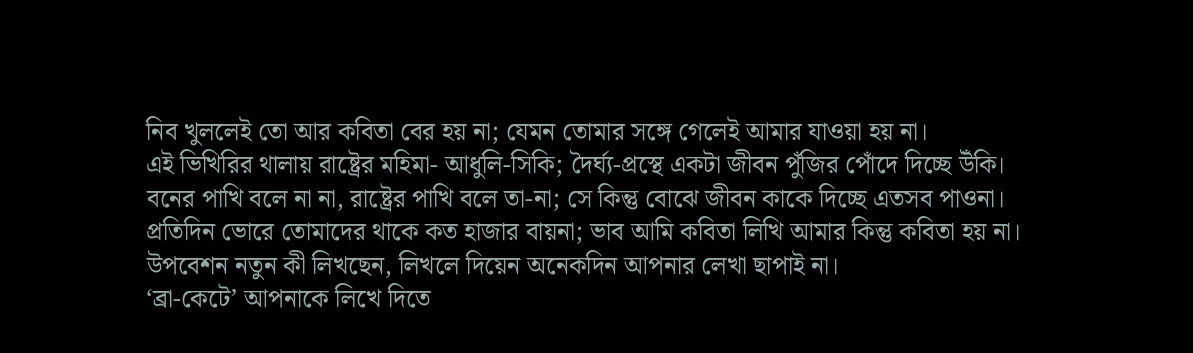নিব খুললেই তো আর কবিতা বের হয় না; যেমন তোমার সঙ্গে গেলেই আমার যাওয়া হয় না।
এই ভিখিরির থালায় রাষ্ট্রের মহিমা- আধুলি-সিকি; দৈর্ঘ্য-প্রস্থে একটা জীবন পুঁজির পোঁদে দিচ্ছে উঁকি।
বনের পাখি বলে না না, রাষ্ট্রের পাখি বলে তা-না; সে কিন্তু বোঝে জীবন কাকে দিচ্ছে এতসব পাওনা।
প্রতিদিন ভোরে তোমাদের থাকে কত হাজার বায়না; ভাব আমি কবিতা লিখি আমার কিন্তু কবিতা হয় না।
উপবেশন নতুন কী লিখছেন, লিখলে দিয়েন অনেকদিন আপনার লেখা ছাপাই না।
‘ব্রা-কেটে’ আপনাকে লিখে দিতে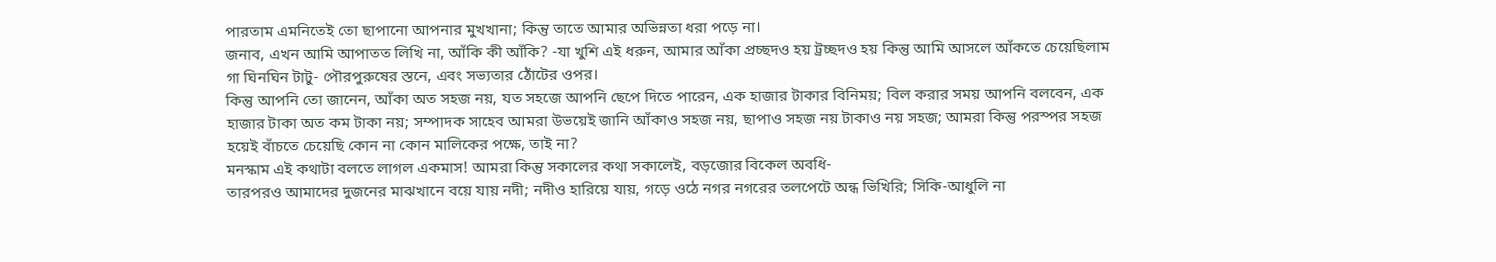পারতাম এমনিতেই তো ছাপানো আপনার মুখখানা; কিন্তু তাতে আমার অভিন্নতা ধরা পড়ে না।
জনাব, এখন আমি আপাতত লিখি না, আঁকি কী আঁকি? -যা খুশি এই ধরুন, আমার আঁকা প্রচ্ছদও হয় ট্রচ্ছদও হয় কিন্তু আমি আসলে আঁকতে চেয়েছিলাম গা ঘিনঘিন টাটু- পৌরপুরুষের স্তনে, এবং সভ্যতার ঠোঁটের ওপর।
কিন্তু আপনি তো জানেন, আঁকা অত সহজ নয়, যত সহজে আপনি ছেপে দিতে পারেন, এক হাজার টাকার বিনিময়; বিল করার সময় আপনি বলবেন, এক হাজার টাকা অত কম টাকা নয়; সম্পাদক সাহেব আমরা উভয়েই জানি আঁকাও সহজ নয়, ছাপাও সহজ নয় টাকাও নয় সহজ; আমরা কিন্তু পরস্পর সহজ হয়েই বাঁচতে চেয়েছি কোন না কোন মালিকের পক্ষে, তাই না?
মনস্কাম এই কথাটা বলতে লাগল একমাস! আমরা কিন্তু সকালের কথা সকালেই, বড়জোর বিকেল অবধি-
তারপরও আমাদের দুজনের মাঝখানে বয়ে যায় নদী; নদীও হারিয়ে যায়, গড়ে ওঠে নগর নগরের তলপেটে অন্ধ ভিখিরি; সিকি-আধুলি না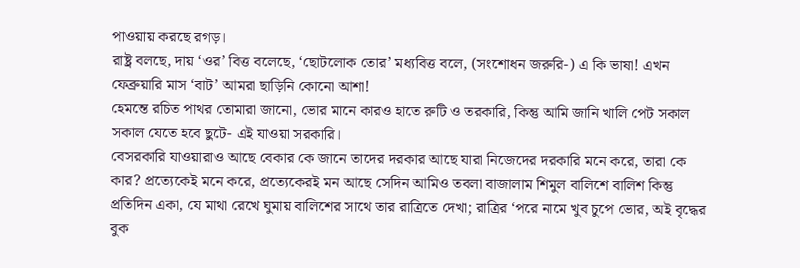পাওয়ায় করছে রগড়।
রাষ্ট্র বলছে, দায় ‘ওর’ বিত্ত বলেছে, ‘ছোটলোক তোর’ মধ্যবিত্ত বলে, (সংশোধন জরুরি-) এ কি ভাষা! এখন ফেব্রুয়ারি মাস ‘বাট’ আমরা ছাড়িনি কোনো আশা!
হেমন্তে রচিত পাথর তোমারা জানো, ভোর মানে কারও হাতে রুটি ও তরকারি, কিন্তু আমি জানি খালি পেট সকাল সকাল যেতে হবে ছুটে- এই যাওয়া সরকারি।
বেসরকারি যাওয়ারাও আছে বেকার কে জানে তাদের দরকার আছে যারা নিজেদের দরকারি মনে করে, তারা কে কার? প্রত্যেকেই মনে করে, প্রত্যেকেরই মন আছে সেদিন আমিও তবলা বাজালাম শিমুল বালিশে বালিশ কিন্তু প্রতিদিন একা, যে মাথা রেখে ঘুমায় বালিশের সাথে তার রাত্রিতে দেখা; রাত্রির ‘পরে নামে খুব চুপে ভোর, অই বৃদ্ধের বুক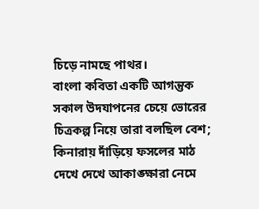চিড়ে নামছে পাথর।
বাংলা কবিতা একটি আগন্তুক সকাল উদযাপনের চেয়ে ভোরের চিত্রকল্প নিয়ে তারা বলছিল বেশ; কিনারায় দাঁড়িয়ে ফসলের মাঠ দেখে দেখে আকাঙ্ক্ষারা নেমে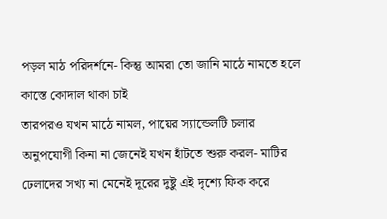পড়ল মাঠ পরিদর্শনে- কিন্তু আমরা তো জানি মাঠে নামতে হলে কাস্তে কোদাল থাকা চাই
তারপরও যখন মাঠে নামল, পায়ের স্যান্ডেলটি চলার অনুপযোগী কিনা না জেনেই যখন হাঁটতে শুরু করল- মাটির ঢেলাদের সখ্য না মেনেই দূরের দুষ্টু এই দৃশ্যে ফিক করে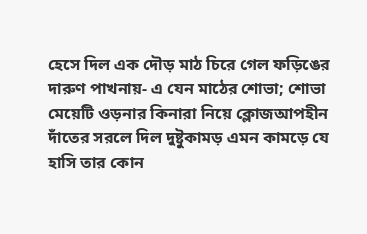হেসে দিল এক দৌড় মাঠ চিরে গেল ফড়িঙের দারুণ পাখনায়- এ যেন মাঠের শোভা; শোভা মেয়েটি ওড়নার কিনারা নিয়ে ক্লোজআপহীন দাঁতের সরলে দিল দুষ্টুকামড় এমন কামড়ে যে হাসি তার কোন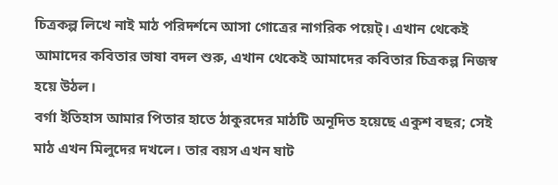চিত্রকল্প লিখে নাই মাঠ পরিদর্শনে আসা গোত্রের নাগরিক পয়েট্। এখান থেকেই আমাদের কবিতার ভাষা বদল শুরু, এখান থেকেই আমাদের কবিতার চিত্রকল্প নিজস্ব হয়ে উঠল।
বর্গা ইতিহাস আমার পিতার হাতে ঠাকুরদের মাঠটি অনূদিত হয়েছে একুশ বছর; সেই মাঠ এখন মিলুদের দখলে। তার বয়স এখন ষাট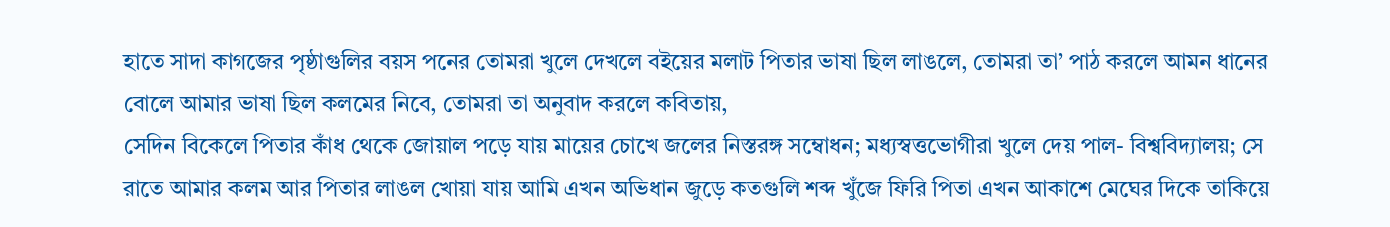হাতে সাদা কাগজের পৃষ্ঠাগুলির বয়স পনের তোমরা খুলে দেখলে বইয়ের মলাট পিতার ভাষা ছিল লাঙলে, তোমরা তা’ পাঠ করলে আমন ধানের বোলে আমার ভাষা ছিল কলমের নিবে, তোমরা তা অনুবাদ করলে কবিতায়,
সেদিন বিকেলে পিতার কাঁধ থেকে জোয়াল পড়ে যায় মায়ের চোখে জলের নিস্তরঙ্গ সম্বোধন; মধ্যস্বত্তভোগীরা খুলে দেয় পাল- বিশ্ববিদ্যালয়; সে রাতে আমার কলম আর পিতার লাঙল খোয়া যায় আমি এখন অভিধান জুড়ে কতগুলি শব্দ খুঁজে ফিরি পিতা এখন আকাশে মেঘের দিকে তাকিয়ে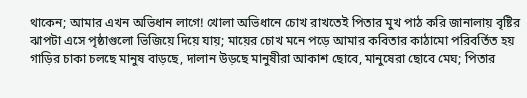থাকেন; আমার এখন অভিধান লাগে! খোলা অভিধানে চোখ রাখতেই পিতার মুখ পাঠ করি জানালায় বৃষ্টির ঝাপটা এসে পৃষ্ঠাগুলো ভিজিয়ে দিয়ে যায়; মায়ের চোখ মনে পড়ে আমার কবিতার কাঠামো পরিবর্তিত হয়
গাড়ির চাকা চলছে মানুষ বাড়ছে, দালান উড়ছে মানুষীরা আকাশ ছোবে, মানুষেরা ছোবে মেঘ; পিতার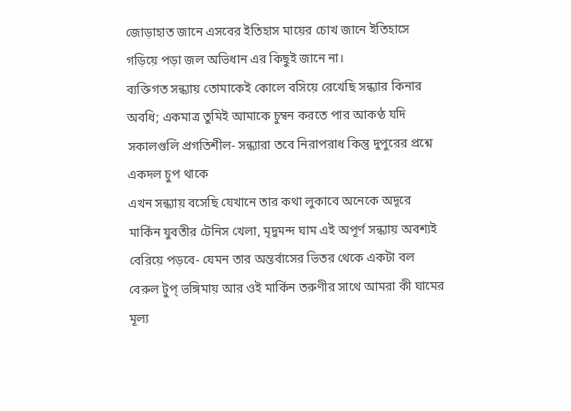জোড়াহাত জানে এসবের ইতিহাস মায়ের চোখ জানে ইতিহাসে গড়িয়ে পড়া জল অভিধান এর কিছুই জানে না।
ব্যক্তিগত সন্ধ্যায় তোমাকেই কোলে বসিয়ে রেখেছি সন্ধ্যার কিনার অবধি; একমাত্র তুমিই আমাকে চুম্বন করতে পার আকণ্ঠ যদি সকালগুলি প্রগতিশীল- সন্ধ্যারা তবে নিরাপরাধ কিন্তু দুপুরের প্রশ্নে একদল চুপ থাকে
এখন সন্ধ্যায় বসেছি যেখানে তার কথা লুকাবে অনেকে অদূরে মার্কিন যুবতীর টেনিস খেলা, মৃদুমন্দ ঘাম এই অপূর্ণ সন্ধ্যায় অবশ্যই বেরিয়ে পড়বে- যেমন তার অন্তর্বাসের ভিতর থেকে একটা বল বেরুল টুপ্ ভঙ্গিমায় আর ওই মার্কিন তরুণীর সাথে আমরা কী ঘামের মূল্য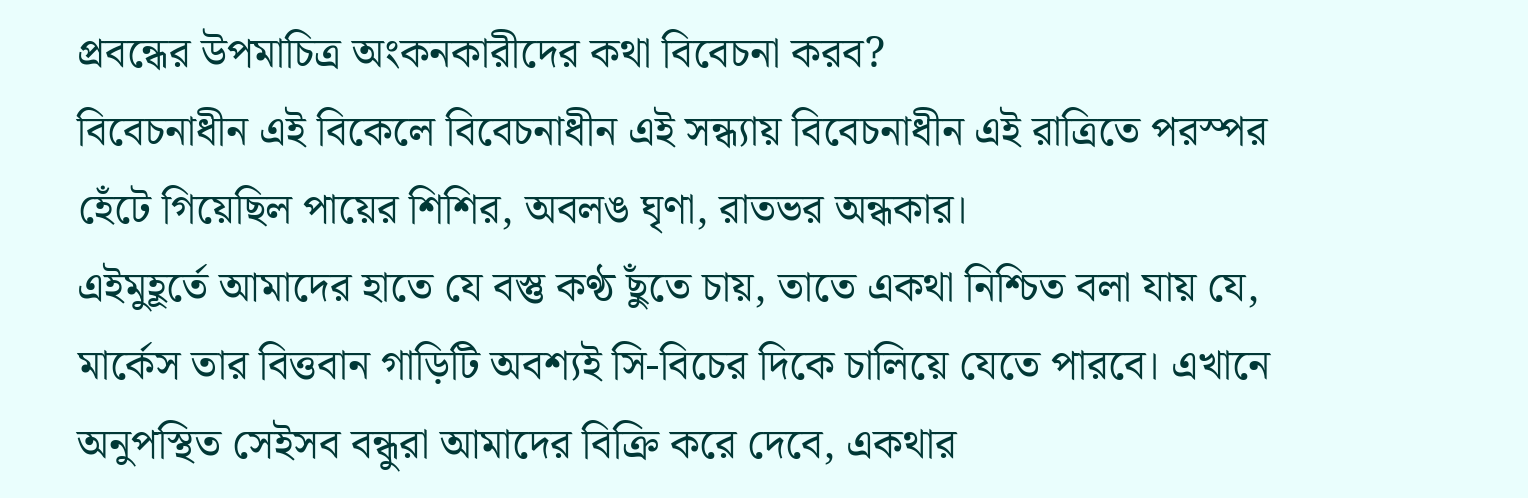প্রবন্ধের উপমাচিত্র অংকনকারীদের কথা বিবেচনা করব?
বিবেচনাধীন এই বিকেলে বিবেচনাধীন এই সন্ধ্যায় বিবেচনাধীন এই রাত্রিতে পরস্পর হেঁটে গিয়েছিল পায়ের শিশির, অবলঙ ঘৃণা, রাতভর অন্ধকার।
এইমুহূর্তে আমাদের হাতে যে বস্তু কণ্ঠ ছুঁতে চায়, তাতে একথা নিশ্চিত বলা যায় যে, মার্কেস তার বিত্তবান গাড়িটি অবশ্যই সি-বিচের দিকে চালিয়ে যেতে পারবে। এখানে অনুপস্থিত সেইসব বন্ধুরা আমাদের বিক্রি করে দেবে, একথার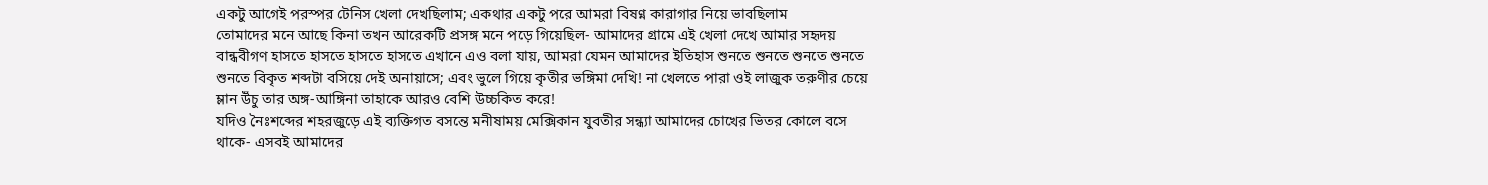একটু আগেই পরস্পর টেনিস খেলা দেখছিলাম; একথার একটু পরে আমরা বিষণ্ন কারাগার নিয়ে ভাবছিলাম
তোমাদের মনে আছে কিনা তখন আরেকটি প্রসঙ্গ মনে পড়ে গিয়েছিল- আমাদের গ্রামে এই খেলা দেখে আমার সহৃদয় বান্ধবীগণ হাসতে হাসতে হাসতে হাসতে এখানে এও বলা যায়, আমরা যেমন আমাদের ইতিহাস শুনতে শুনতে শুনতে শুনতে শুনতে বিকৃত শব্দটা বসিয়ে দেই অনায়াসে; এবং ভুলে গিয়ে কৃতীর ভঙ্গিমা দেখি! না খেলতে পারা ওই লাজুক তরুণীর চেয়ে ম্লান উঁচু তার অঙ্গ-আঙ্গিনা তাহাকে আরও বেশি উচ্চকিত করে!
যদিও নৈঃশব্দের শহরজুড়ে এই ব্যক্তিগত বসন্তে মনীষাময় মেক্সিকান যুবতীর সন্ধ্যা আমাদের চোখের ভিতর কোলে বসে থাকে- এসবই আমাদের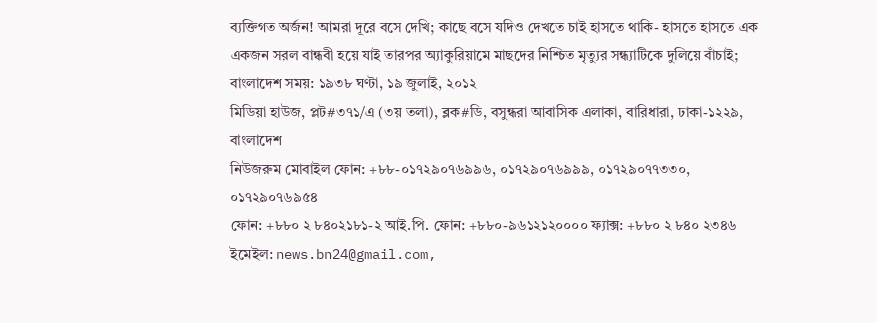ব্যক্তিগত অর্জন! আমরা দূরে বসে দেখি; কাছে বসে যদিও দেখতে চাই হাসতে থাকি- হাসতে হাসতে এক একজন সরল বান্ধবী হয়ে যাই তারপর অ্যাকুরিয়ামে মাছদের নিশ্চিত মৃত্যুর সন্ধ্যাটিকে দুলিয়ে বাঁচাই;
বাংলাদেশ সময়: ১৯৩৮ ঘণ্টা, ১৯ জুলাই, ২০১২
মিডিয়া হাউজ, প্লট#৩৭১/এ (৩য় তলা), ব্লক#ডি, বসুন্ধরা আবাসিক এলাকা, বারিধারা, ঢাকা-১২২৯, বাংলাদেশ
নিউজরুম মোবাইল ফোন: +৮৮-০১৭২৯০৭৬৯৯৬, ০১৭২৯০৭৬৯৯৯, ০১৭২৯০৭৭৩৩০, ০১৭২৯০৭৬৯৫৪
ফোন: +৮৮০ ২ ৮৪০২১৮১-২ আই.পি. ফোন: +৮৮০-৯৬১২১২০০০০ ফ্যাক্স: +৮৮০ ২ ৮৪০ ২৩৪৬
ইমেইল: news.bn24@gmail.com,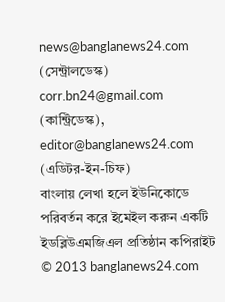news@banglanews24.com (সেন্ট্রালডেস্ক)
corr.bn24@gmail.com (কান্ট্রিডেস্ক), editor@banglanews24.com (এডিটর-ইন-চিফ)
বাংলায় লেখা হলে ইউনিকোডে পরিবর্তন করে ইমেইল করুন একটি ইডব্লিউএমজিএল প্রতিষ্ঠান কপিরাইট © 2013 banglanews24.com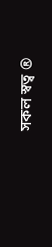সকল স্বত্ব ®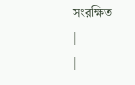সংরক্ষিত
|
|